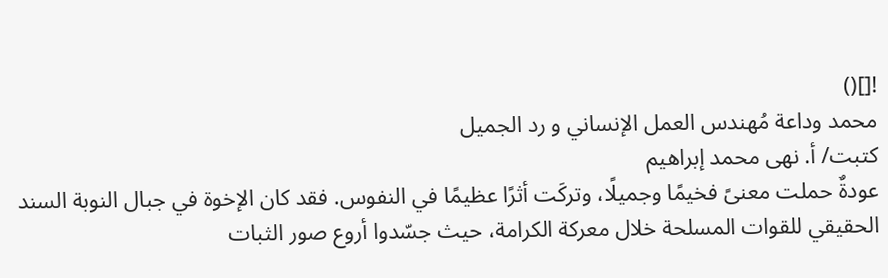![]()
محمد وداعة مُهندس العمل الإنساني و رد الجميل
كتبت/ أ. نهى محمد إبراهيم
عودةٌ حملت معنىً فخيمًا وجميلًا، وتركَت أثرًا عظيمًا في النفوس. فقد كان الإخوة في جبال النوبة السند الحقيقي للقوات المسلحة خلال معركة الكرامة، حيث جسّدوا أروع صور الثبات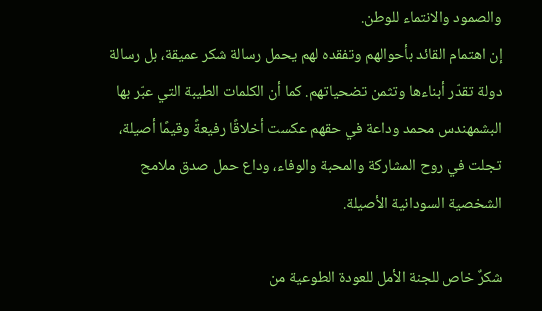والصمود والانتماء للوطن.
إن اهتمام القائد بأحوالهم وتفقده لهم يحمل رسالة شكر عميقة، بل رسالة دولة تقدّر أبناءها وتثمن تضحياتهم. كما أن الكلمات الطيبة التي عبّر بها البشمهندس محمد وداعة في حقهم عكست أخلاقًا رفيعةً وقيمًا أصيلة، تجلت في روح المشاركة والمحبة والوفاء، وداع حمل صدق ملامح الشخصية السودانية الأصيلة.

شكرٌ خاص للجنة الأمل للعودة الطوعية من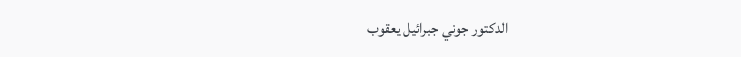الدكتور جوني جبرائيل يعقوب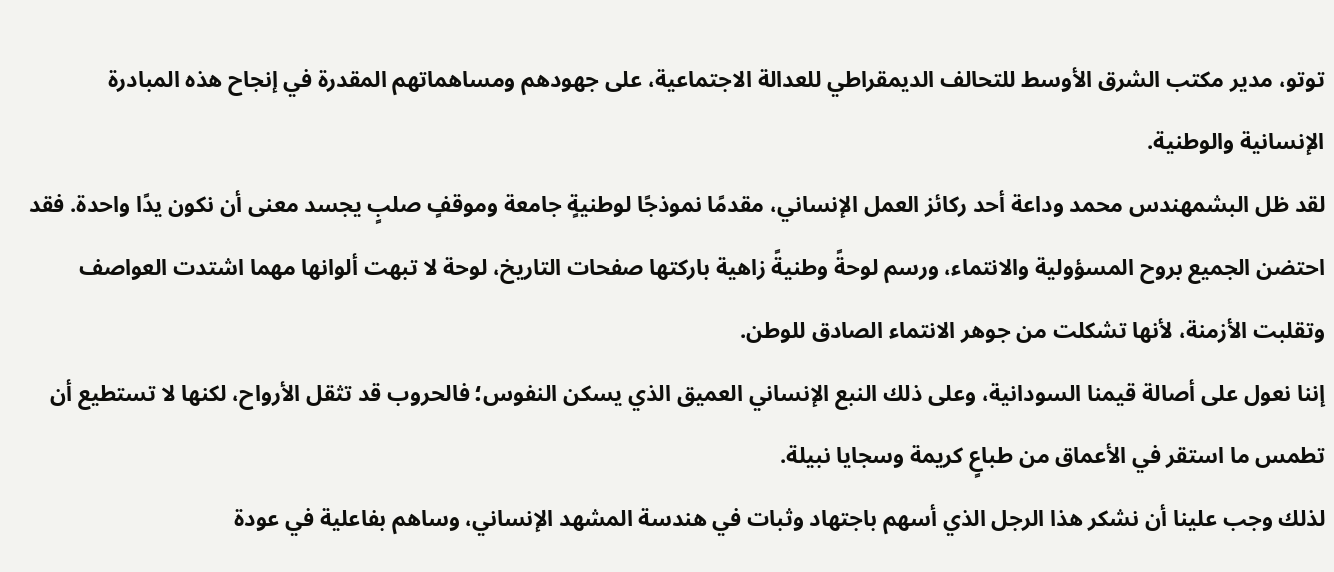توتو، مدير مكتب الشرق الأوسط للتحالف الديمقراطي للعدالة الاجتماعية، على جهودهم ومساهماتهم المقدرة في إنجاح هذه المبادرة الإنسانية والوطنية.
لقد ظل البشمهندس محمد وداعة أحد ركائز العمل الإنساني، مقدمًا نموذجًا لوطنيةٍ جامعة وموقفٍ صلبٍ يجسد معنى أن نكون يدًا واحدة. فقد احتضن الجميع بروح المسؤولية والانتماء، ورسم لوحةً وطنيةً زاهية باركتها صفحات التاريخ، لوحة لا تبهت ألوانها مهما اشتدت العواصف وتقلبت الأزمنة، لأنها تشكلت من جوهر الانتماء الصادق للوطن.
إننا نعول على أصالة قيمنا السودانية، وعلى ذلك النبع الإنساني العميق الذي يسكن النفوس؛ فالحروب قد تثقل الأرواح، لكنها لا تستطيع أن تطمس ما استقر في الأعماق من طباعٍ كريمة وسجايا نبيلة.
لذلك وجب علينا أن نشكر هذا الرجل الذي أسهم باجتهاد وثبات في هندسة المشهد الإنساني، وساهم بفاعلية في عودة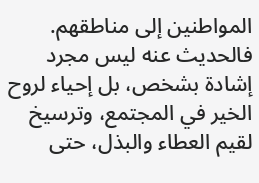المواطنين إلى مناطقهم. فالحديث عنه ليس مجرد إشادة بشخص، بل إحياء لروح الخير في المجتمع، وترسيخ لقيم العطاء والبذل، حتى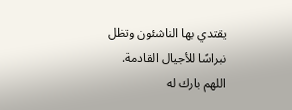يقتدي بها الناشئون وتظل نبراسًا للأجيال القادمة.
اللهم بارك له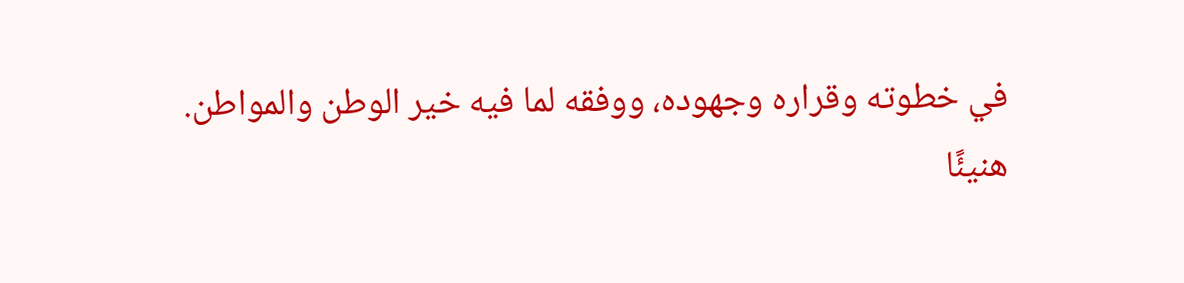في خطوته وقراره وجهوده، ووفقه لما فيه خير الوطن والمواطن.
هنيئًا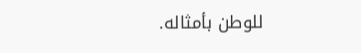للوطن بأمثاله.